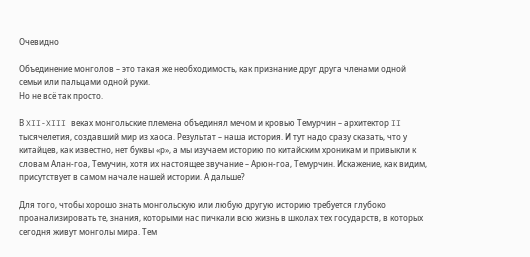Очевидно

Объединение монголов – это такая же необходимость, как признание друг друга членами одной семьи или пальцами одной руки.
Но не всё так просто.

В XII-XIII веках монгольские племена объединял мечом и кровью Темурчин – архитектор II тысячелетия, создавший мир из хаоса. Результат – наша история. И тут надо сразу сказать, что у китайцев, как известно, нет буквы «р», а мы изучаем историю по китайским хроникам и привыкли к словам Алан-гоа, Темучин, хотя их настоящее звучание – Арюн-гоа, Темурчин. Искажение, как видим, присутствует в самом начале нашей истории. А дальше?

Для того, чтобы хорошо знать монгольскую или любую другую историю требуется глубоко проанализировать те, знания, которыми нас пичкали всю жизнь в школах тех государств, в которых сегодня живут монголы мира. Тем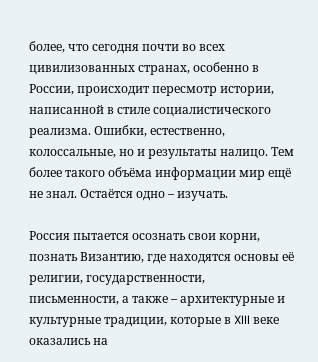более, что сегодня почти во всех цивилизованных странах, особенно в России, происходит пересмотр истории, написанной в стиле социалистического реализма. Ошибки, естественно, колоссальные, но и результаты налицо. Тем более такого объёма информации мир ещё не знал. Остаётся одно – изучать.

Россия пытается осознать свои корни, познать Византию, где находятся основы её религии, государственности, письменности, а также – архитектурные и культурные традиции, которые в XIII веке оказались на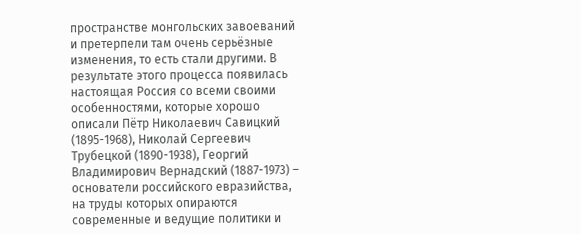пространстве монгольских завоеваний и претерпели там очень серьёзные изменения, то есть стали другими. В результате этого процесса появилась настоящая Россия со всеми своими особенностями, которые хорошо описали Пётр Николаевич Савицкий (1895-1968), Николай Сергеевич Трубецкой (1890-1938), Георгий Владимирович Вернадский (1887-1973) – основатели российского евразийства, на труды которых опираются современные и ведущие политики и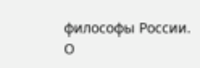философы России.
О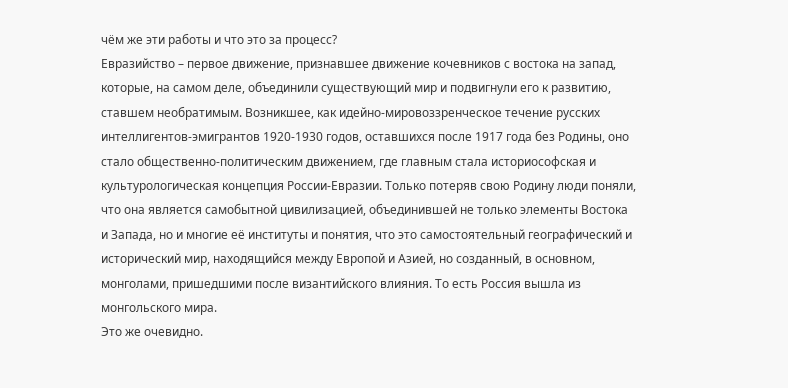чём же эти работы и что это за процесс?
Евразийство – первое движение, признавшее движение кочевников с востока на запад, которые, на самом деле, объединили существующий мир и подвигнули его к развитию, ставшем необратимым. Возникшее, как идейно-мировоззренческое течение русских интеллигентов-эмигрантов 1920-1930 годов, оставшихся после 1917 года без Родины, оно стало общественно-политическим движением, где главным стала историософская и культурологическая концепция России-Евразии. Только потеряв свою Родину люди поняли, что она является самобытной цивилизацией, объединившей не только элементы Востока и Запада, но и многие её институты и понятия, что это самостоятельный географический и исторический мир, находящийся между Европой и Азией, но созданный, в основном, монголами, пришедшими после византийского влияния. То есть Россия вышла из монгольского мира.
Это же очевидно.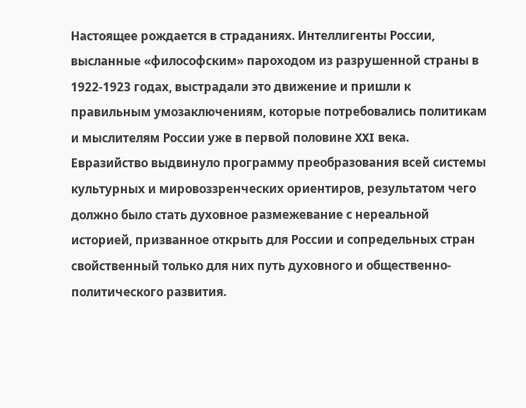Настоящее рождается в страданиях. Интеллигенты России, высланные «философским» пароходом из разрушенной страны в 1922-1923 годах, выстрадали это движение и пришли к правильным умозаключениям, которые потребовались политикам и мыслителям России уже в первой половине XXI века. Евразийство выдвинуло программу преобразования всей системы культурных и мировоззренческих ориентиров, результатом чего должно было стать духовное размежевание с нереальной историей, призванное открыть для России и сопредельных стран свойственный только для них путь духовного и общественно-политического развития.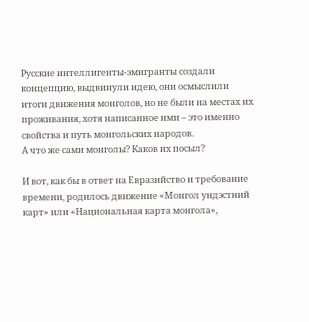Русские интеллигенты-эмигранты создали концепцию, выдвинули идею, они осмыслили итоги движения монголов, но не были на местах их проживания, хотя написанное ими – это именно свойства и путь монгольских народов.
А что же сами монголы? Каков их посыл?

И вот, как бы в ответ на Евразийство и требование времени, родилось движение «Монгол ундэстний карт» или «Национальная карта монгола»,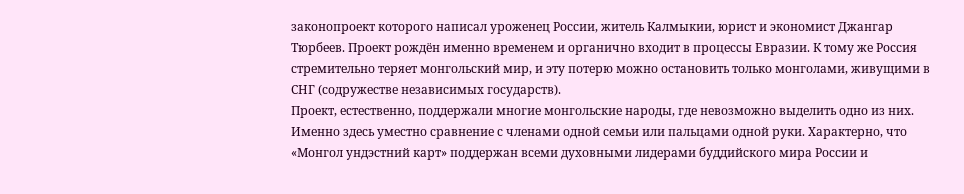законопроект которого написал уроженец России, житель Калмыкии, юрист и экономист Джангар Тюрбеев. Проект рождён именно временем и органично входит в процессы Евразии. К тому же Россия стремительно теряет монгольский мир, и эту потерю можно остановить только монголами, живущими в СНГ (содружестве независимых государств).
Проект, естественно, поддержали многие монгольские народы, где невозможно выделить одно из них. Именно здесь уместно сравнение с членами одной семьи или пальцами одной руки. Характерно, что «Монгол ундэстний карт» поддержан всеми духовными лидерами буддийского мира России и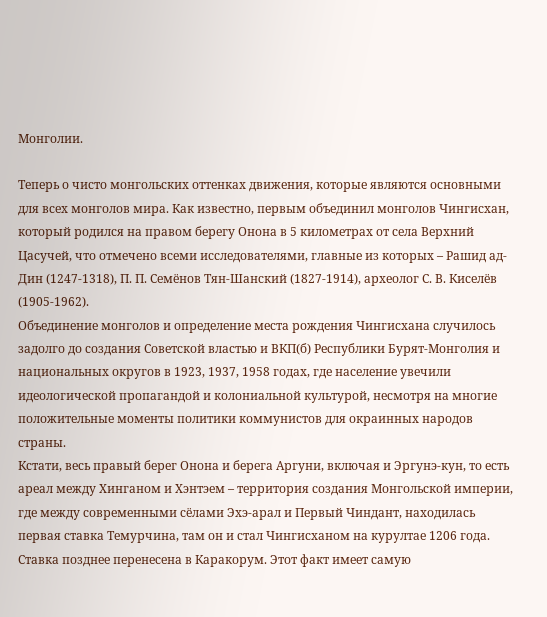Монголии.

Теперь о чисто монгольских оттенках движения, которые являются основными для всех монголов мира. Как известно, первым объединил монголов Чингисхан, который родился на правом берегу Онона в 5 километрах от села Верхний Цасучей, что отмечено всеми исследователями, главные из которых – Рашид ад-Дин (1247-1318), П. П. Семёнов Тян-Шанский (1827-1914), археолог С. В. Киселёв (1905-1962).
Объединение монголов и определение места рождения Чингисхана случилось задолго до создания Советской властью и ВКП(б) Республики Бурят-Монголия и национальных округов в 1923, 1937, 1958 годах, где население увечили идеологической пропагандой и колониальной культурой, несмотря на многие положительные моменты политики коммунистов для окраинных народов страны.
Кстати, весь правый берег Онона и берега Аргуни, включая и Эргунэ-кун, то есть ареал между Хинганом и Хэнтэем – территория создания Монгольской империи, где между современными сёлами Эхэ-арал и Первый Чиндант, находилась первая ставка Темурчина, там он и стал Чингисханом на курултае 1206 года. Ставка позднее перенесена в Каракорум. Этот факт имеет самую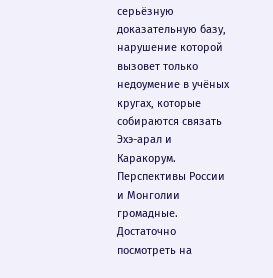серьёзную доказательную базу, нарушение которой вызовет только недоумение в учёных кругах, которые собираются связать Эхэ-арал и Каракорум. Перспективы России и Монголии громадные. Достаточно посмотреть на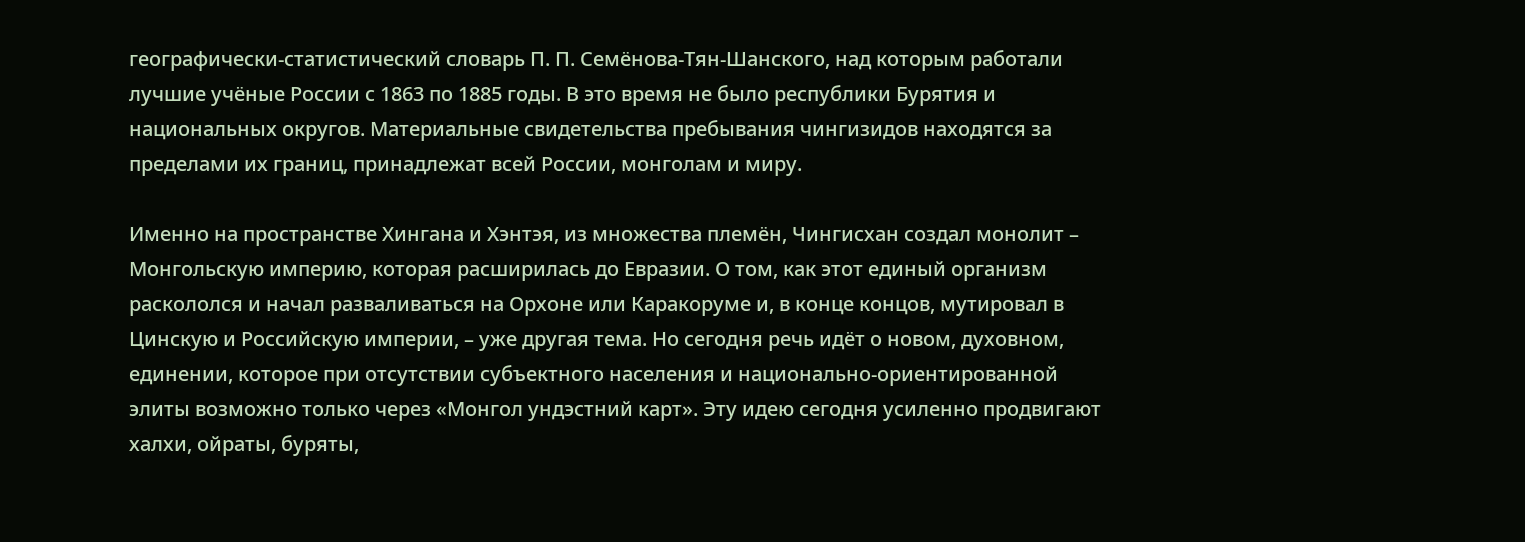географически-статистический словарь П. П. Семёнова-Тян-Шанского, над которым работали лучшие учёные России с 1863 по 1885 годы. В это время не было республики Бурятия и национальных округов. Материальные свидетельства пребывания чингизидов находятся за пределами их границ, принадлежат всей России, монголам и миру.

Именно на пространстве Хингана и Хэнтэя, из множества племён, Чингисхан создал монолит – Монгольскую империю, которая расширилась до Евразии. О том, как этот единый организм раскололся и начал разваливаться на Орхоне или Каракоруме и, в конце концов, мутировал в Цинскую и Российскую империи, – уже другая тема. Но сегодня речь идёт о новом, духовном, единении, которое при отсутствии субъектного населения и национально-ориентированной элиты возможно только через «Монгол ундэстний карт». Эту идею сегодня усиленно продвигают халхи, ойраты, буряты,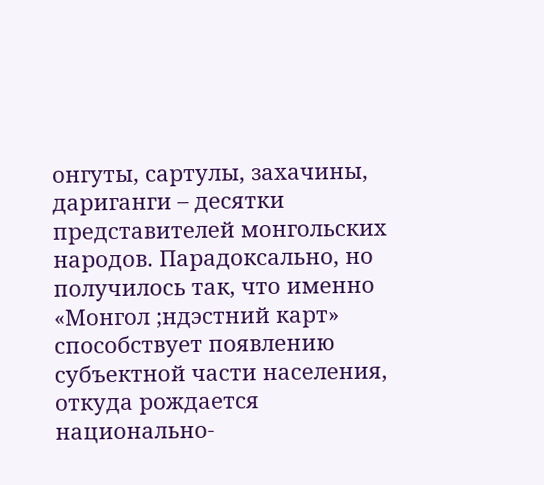онгуты, сартулы, захачины, дариганги – десятки представителей монгольских народов. Парадоксально, но получилось так, что именно «Монгол ;ндэстний карт» способствует появлению субъектной части населения, откуда рождается национально-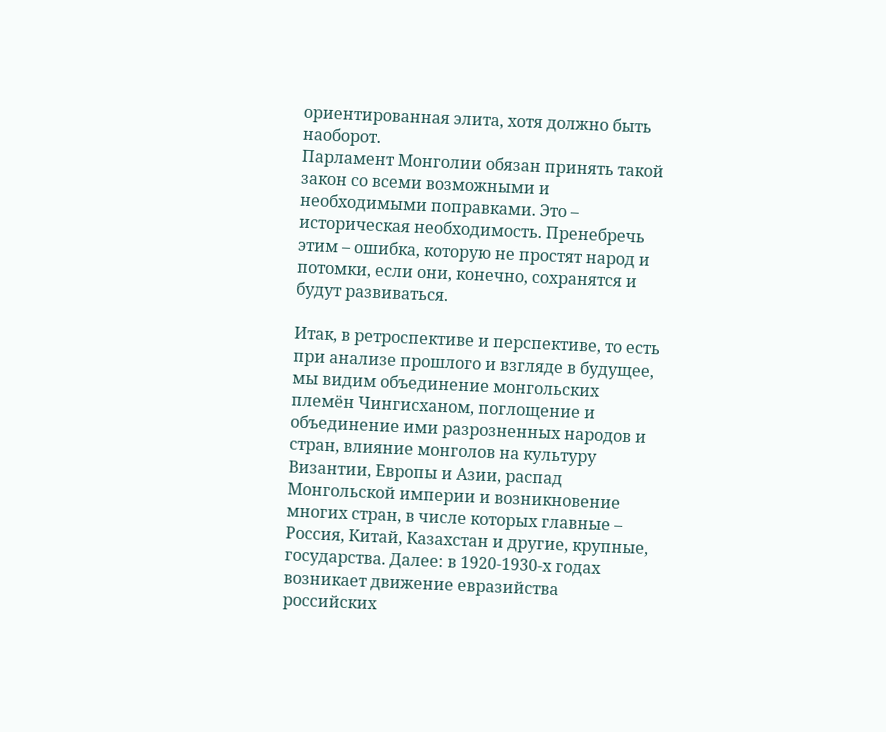ориентированная элита, хотя должно быть наоборот.
Парламент Монголии обязан принять такой закон со всеми возможными и необходимыми поправками. Это – историческая необходимость. Пренебречь этим – ошибка, которую не простят народ и потомки, если они, конечно, сохранятся и будут развиваться.

Итак, в ретроспективе и перспективе, то есть при анализе прошлого и взгляде в будущее, мы видим объединение монгольских племён Чингисханом, поглощение и объединение ими разрозненных народов и стран, влияние монголов на культуру Византии, Европы и Азии, распад Монгольской империи и возникновение многих стран, в числе которых главные – Россия, Китай, Казахстан и другие, крупные, государства. Далее: в 1920-1930-х годах возникает движение евразийства российских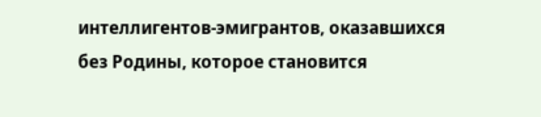интеллигентов-эмигрантов, оказавшихся без Родины, которое становится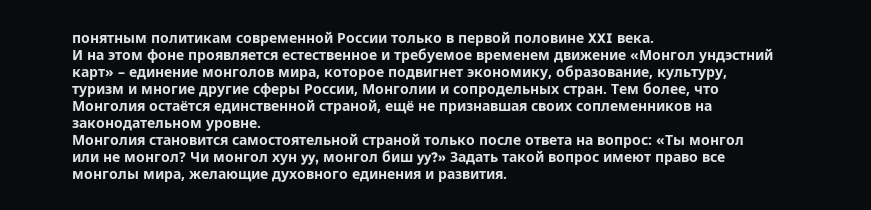понятным политикам современной России только в первой половине XXI века.
И на этом фоне проявляется естественное и требуемое временем движение «Монгол ундэстний карт» – единение монголов мира, которое подвигнет экономику, образование, культуру, туризм и многие другие сферы России, Монголии и сопродельных стран. Тем более, что Монголия остаётся единственной страной, ещё не признавшая своих соплеменников на законодательном уровне.
Монголия становится самостоятельной страной только после ответа на вопрос: «Ты монгол или не монгол? Чи монгол хyн yy, монгол биш yy?» Задать такой вопрос имеют право все монголы мира, желающие духовного единения и развития.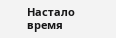Настало время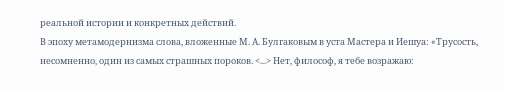реальной истории и конкретных действий.
В эпоху метамодернизма слова, вложенные М. А. Булгаковым в уста Мастера и Иешуа: «Трусость, несомненно, один из самых страшных пороков. <...> Нет, философ, я тебе возражаю: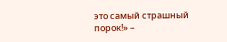это самый страшный порок!» –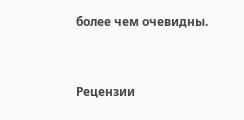более чем очевидны.


Рецензии